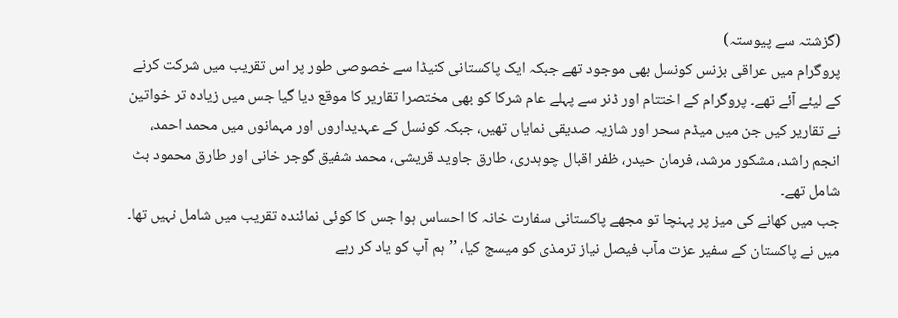(گزشتہ سے پیوستہ)
پروگرام میں عراقی بزنس کونسل بھی موجود تھے جبکہ ایک پاکستانی کنیڈا سے خصوصی طور پر اس تقریب میں شرکت کرنے کے لیئے آئے تھے۔ پروگرام کے اختتام اور ڈنر سے پہلے عام شرکا کو بھی مختصرا تقاریر کا موقع دیا گیا جس میں زیادہ تر خواتین نے تقاریر کیں جن میں میڈم سحر اور شازیہ صدیقی نمایاں تھیں، جبکہ کونسل کے عہدیداروں اور مہمانوں میں محمد احمد، انجم راشد، مشکور مرشد، فرمان حیدر، ظفر اقبال چوہدری، طارق جاوید قریشی، محمد شفیق گوجر خانی اور طارق محمود بٹ شامل تھے۔
جب میں کھانے کی میز پر پہنچا تو مجھے پاکستانی سفارت خانہ کا احساس ہوا جس کا کوئی نمائندہ تقریب میں شامل نہیں تھا۔ میں نے پاکستان کے سفیر عزت مآب فیصل نیاز ترمذی کو میسج کیا، ’’ہم آپ کو یاد کر رہے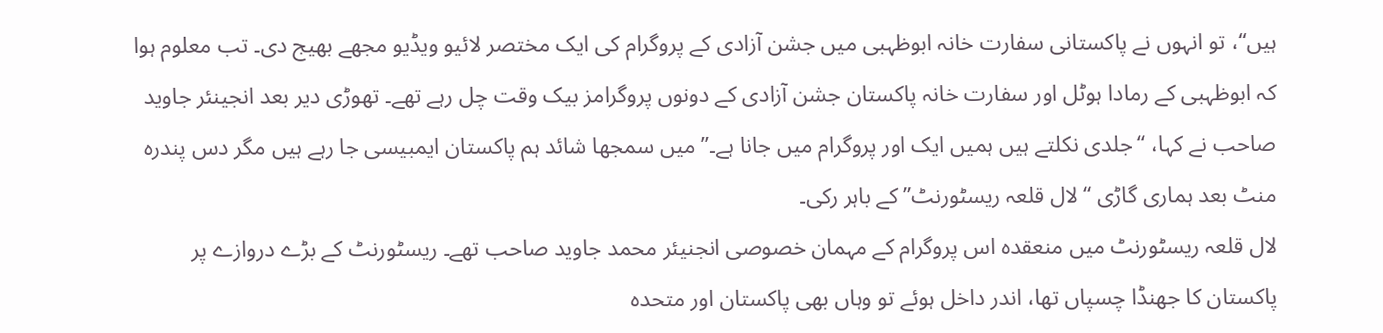ہیں‘‘، تو انہوں نے پاکستانی سفارت خانہ ابوظہبی میں جشن آزادی کے پروگرام کی ایک مختصر لائیو ویڈیو مجھے بھیج دی۔ تب معلوم ہوا کہ ابوظہبی کے رمادا ہوٹل اور سفارت خانہ پاکستان جشن آزادی کے دونوں پروگرامز بیک وقت چل رہے تھے۔ تھوڑی دیر بعد انجینئر جاوید صاحب نے کہا، “جلدی نکلتے ہیں ہمیں ایک اور پروگرام میں جانا ہے۔” میں سمجھا شائد ہم پاکستان ایمبیسی جا رہے ہیں مگر دس پندرہ منٹ بعد ہماری گاڑی “لال قلعہ ریسٹورنٹ” کے باہر رکی۔
لال قلعہ ریسٹورنٹ میں منعقدہ اس پروگرام کے مہمان خصوصی انجنیئر محمد جاوید صاحب تھے۔ ریسٹورنٹ کے بڑے دروازے پر پاکستان کا جھنڈا چسپاں تھا، اندر داخل ہوئے تو وہاں بھی پاکستان اور متحدہ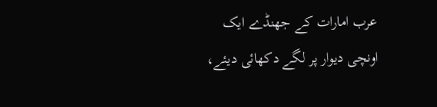عرب امارات کے جھنڈے ایک اونچی دیوار پر لگے دکھائی دیئے،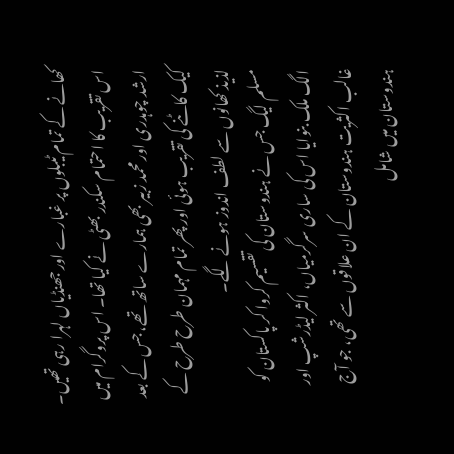کھانے کے تمام ٹیبلوں پر غبارے اور جھنڈیاں لہرا رہی تھیں۔ اس تقریب کا احتمام سکندر بھٹی نے کیا تھا۔ اس پروگرام میں ارشد چوہدری اور محمد زبیر بھی ہمارے ساتھ تھے، جس کے بعد کیک کاٹنے کی تقریب ہوئی اور پھر تمام مہمان طرح طرح کے لذیذ کھانوں سے لطف اندوز ہونے لگے۔
مسلم لیگ جس نے ہندوستان کی تقسیم کروا کر پاکستان کو الگ ملک بنوایا اس کی ساری سرگرمیاں، اکثر لیڈرشپ اور غالب اکثریت ہندوستان کے ان علاقوں سے تھی، جو آج ہندوستان میں شامل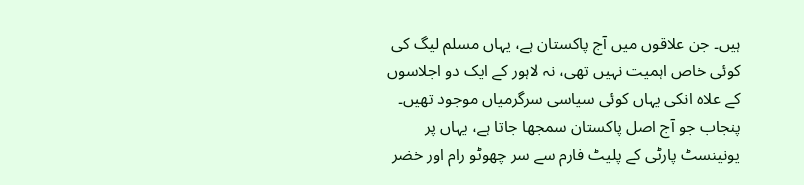ہیں۔ جن علاقوں میں آج پاکستان ہے، یہاں مسلم لیگ کی کوئی خاص اہمیت نہیں تھی، نہ لاہور کے ایک دو اجلاسوں کے علاہ انکی یہاں کوئی سیاسی سرگرمیاں موجود تھیں۔ پنجاب جو آج اصل پاکستان سمجھا جاتا ہے، یہاں پر یونینسٹ پارٹی کے پلیٹ فارم سے سر چھوٹو رام اور خضر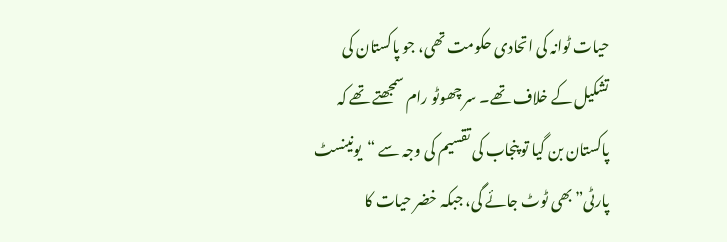حیات ٹوانہ کی اتحادی حکومت تھی، جو پاکستان کی تشکیل کے خلاف تھے۔ سر چھوٹو رام سمجھتے تھے کہ پاکستان بن گیا تو پنجاب کی تقسیم کی وجہ سے “یونینسٹ پارٹی” بھی ٹوٹ جائے گی، جبکہ خضر حیات کا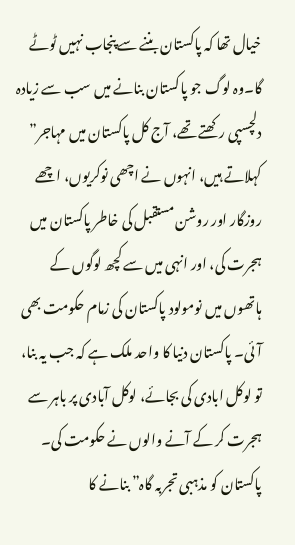خیال تھا کہ پاکستان بننے سے پنجاب نہیں ٹوٹے گا۔وہ لوگ جو پاکستان بنانے میں سب سے زیادہ دلچسپی رکھتے تھے، آج کل پاکستان میں مہاجر” کہلاتے ہیں، انہوں نے اچھی نوکریوں، اچھے روزگار اور روشن مستقبل کی خاطر پاکستان میں ہجرت کی، اور انہی میں سے کچھ لوگوں کے ہاتھوں میں نومولود پاکستان کی زمام حکومت بھی آئی۔ پاکستان دنیا کا واحد ملک ہے کہ جب یہ بنا، تو لوکل ابادی کی بجائے، لوکل آبادی پر باہر سے ہجرت کر کے آنے والوں نے حکومت کی۔ پاکستان کو مذہبی تجربہ گاہ” بنانے کا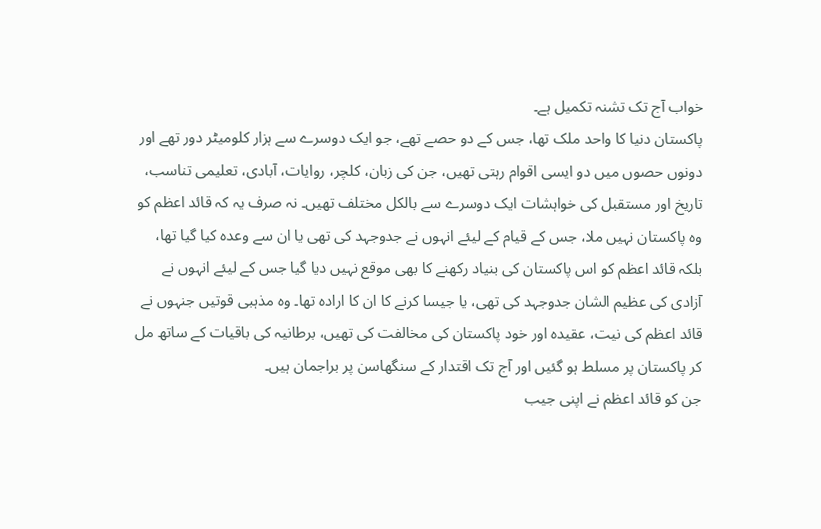خواب آج تک تشنہ تکمیل ہے۔
پاکستان دنیا کا واحد ملک تھا، جس کے دو حصے تھے، جو ایک دوسرے سے ہزار کلومیٹر دور تھے اور دونوں حصوں میں دو ایسی اقوام رہتی تھیں، جن کی زبان، کلچر، روایات، آبادی، تعلیمی تناسب، تاریخ اور مستقبل کی خواہشات ایک دوسرے سے بالکل مختلف تھیں۔ نہ صرف یہ کہ قائد اعظم کو وہ پاکستان نہیں ملا، جس کے قیام کے لیئے انہوں نے جدوجہد کی تھی یا ان سے وعدہ کیا گیا تھا، بلکہ قائد اعظم کو اس پاکستان کی بنیاد رکھنے کا بھی موقع نہیں دیا گیا جس کے لیئے انہوں نے آزادی کی عظیم الشان جدوجہد کی تھی، یا جیسا کرنے کا ان کا ارادہ تھا۔ وہ مذہبی قوتیں جنہوں نے قائد اعظم کی نیت، عقیدہ اور خود پاکستان کی مخالفت کی تھیں، برطانیہ کی باقیات کے ساتھ مل کر پاکستان پر مسلط ہو گئیں اور آج تک اقتدار کے سنگھاسن پر براجمان ہیں۔
جن کو قائد اعظم نے اپنی جیب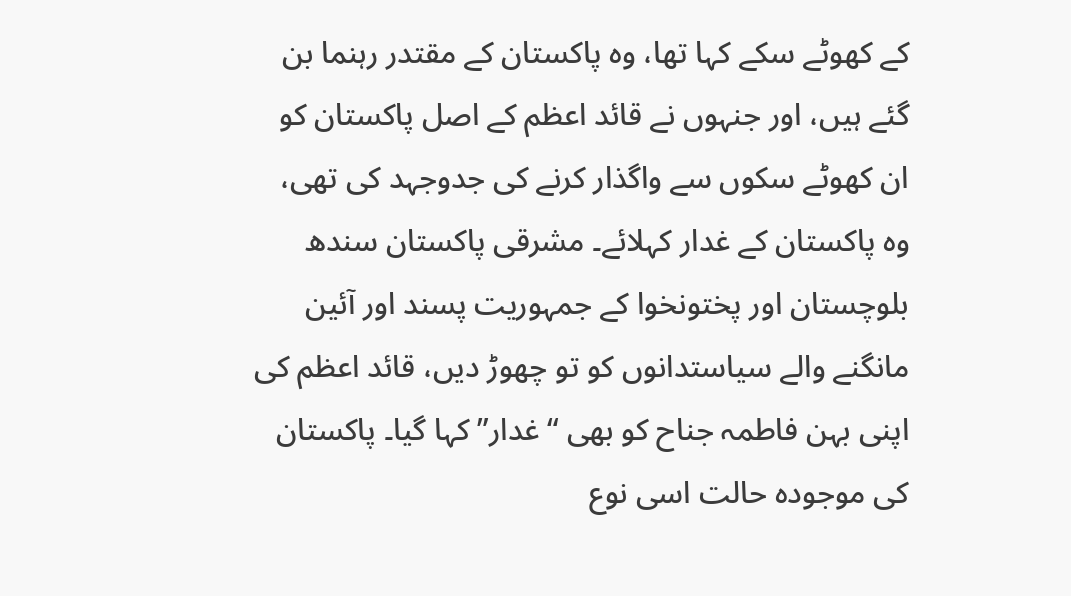کے کھوٹے سکے کہا تھا، وہ پاکستان کے مقتدر رہنما بن گئے ہیں، اور جنہوں نے قائد اعظم کے اصل پاکستان کو ان کھوٹے سکوں سے واگذار کرنے کی جدوجہد کی تھی، وہ پاکستان کے غدار کہلائے۔ مشرقی پاکستان سندھ بلوچستان اور پختونخوا کے جمہوریت پسند اور آئین مانگنے والے سیاستدانوں کو تو چھوڑ دیں، قائد اعظم کی اپنی بہن فاطمہ جناح کو بھی “غدار” کہا گیا۔ پاکستان کی موجودہ حالت اسی نوع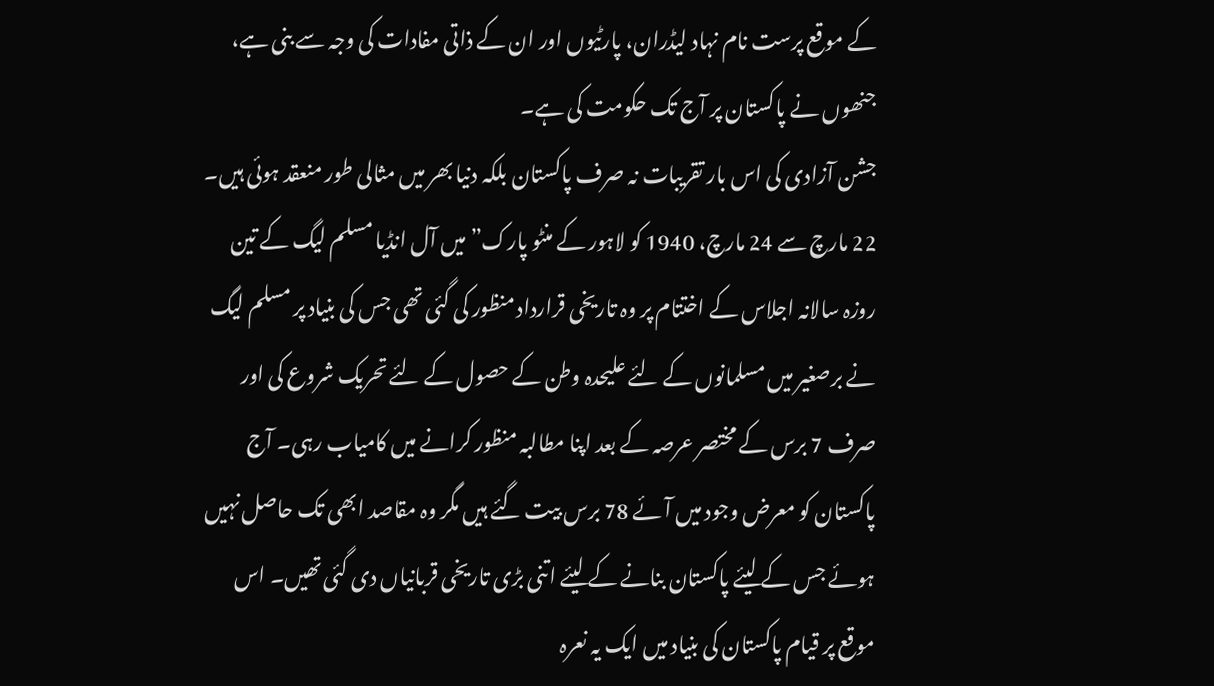کے موقع پرست نام نہاد لیڈران، پارٹیوں اور ان کے ذاتی مفادات کی وجہ سے بنی ہے، جنھوں نے پاکستان پر آج تک حکومت کی ہے۔
جشن آزادی کی اس بار تقریبات نہ صرف پاکستان بلکہ دنیا بھر میں مثالی طور منعقد ہوئی ہیں۔ 22 مارچ سے 24 مارچ، 1940 کو لاہور کے منٹو پارک” میں آل انڈیا مسلم لیگ کے تین روزہ سالانہ اجلاس کے اختتام پر وہ تاریخی قرارداد منظور کی گئی تھی جس کی بنیاد پر مسلم لیگ نے برصغیر میں مسلمانوں کے لئے علیحدہ وطن کے حصول کے لئے تحریک شروع کی اور صرف 7 برس کے مختصر عرصہ کے بعد اپنا مطالبہ منظور کرانے میں کامیاب رہی۔ آج پاکستان کو معرض وجود میں آئے 78 برس بیت گئے ہیں مگر وہ مقاصد ابھی تک حاصل نہیں ہوئے جس کے لیئے پاکستان بنانے کے لیئے اتنی بڑی تاریخی قربانیاں دی گئی تھیں۔ اس موقع پر قیام پاکستان کی بنیاد میں ایک یہ نعرہ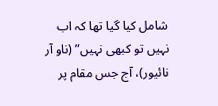شامل کیا گیا تھا کہ اب نہیں تو کبھی نہیں” (ناو آر نائیور)، آج جس مقام پر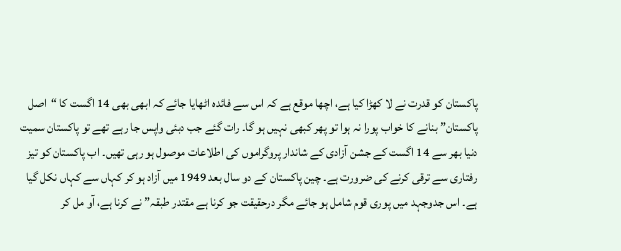پاکستان کو قدرت نے لا کھڑا کیا ہے، اچھا موقع ہے کہ اس سے فائدہ اٹھایا جائے کہ ابھی بھی 14 اگست کا “اصل پاکستان” بنانے کا خواب پورا نہ ہوا تو پھر کبھی نہیں ہو گا۔ رات گئے جب دبئی واپس جا رہے تھے تو پاکستان سمیت دنیا بھر سے 14 اگست کے جشن آزادی کے شاندار پروگراموں کی اطلاعات موصول ہو رہی تھیں۔ اب پاکستان کو تیز رفتاری سے ترقی کرنے کی ضرورت ہے۔ چین پاکستان کے دو سال بعد 1949 میں آزاد ہو کر کہاں سے کہاں نکل گیا ہے۔ اس جدوجہد میں پوری قوم شامل ہو جائے مگر درحقیقت جو کرنا ہے مقتدر طبقہ” نے کرنا ہے، آو مل کر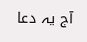آج یہ دعا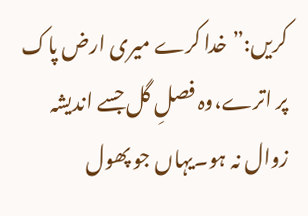کریں:”خدا کرے میری ارض پاک پر اترے،وہ فصلِ گل جسے اندیشہ زوال نہ ہو۔یہاں جو پھول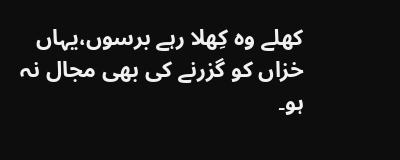کھلے وہ کِھلا رہے برسوں،یہاں خزاں کو گزرنے کی بھی مجال نہ ہو۔